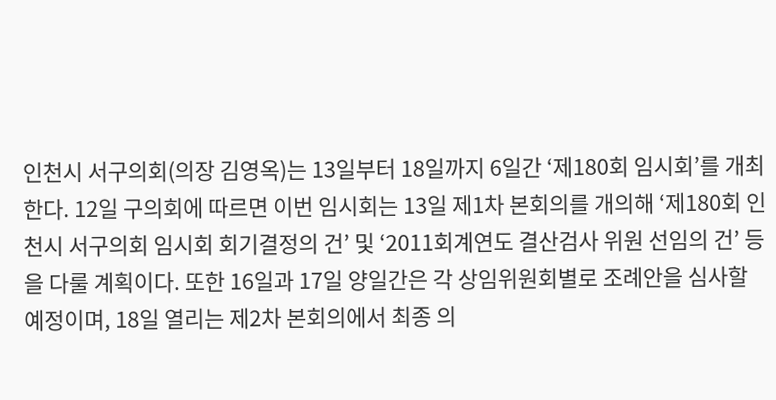인천시 서구의회(의장 김영옥)는 13일부터 18일까지 6일간 ‘제180회 임시회’를 개최한다. 12일 구의회에 따르면 이번 임시회는 13일 제1차 본회의를 개의해 ‘제180회 인천시 서구의회 임시회 회기결정의 건’ 및 ‘2011회계연도 결산검사 위원 선임의 건’ 등을 다룰 계획이다. 또한 16일과 17일 양일간은 각 상임위원회별로 조례안을 심사할 예정이며, 18일 열리는 제2차 본회의에서 최종 의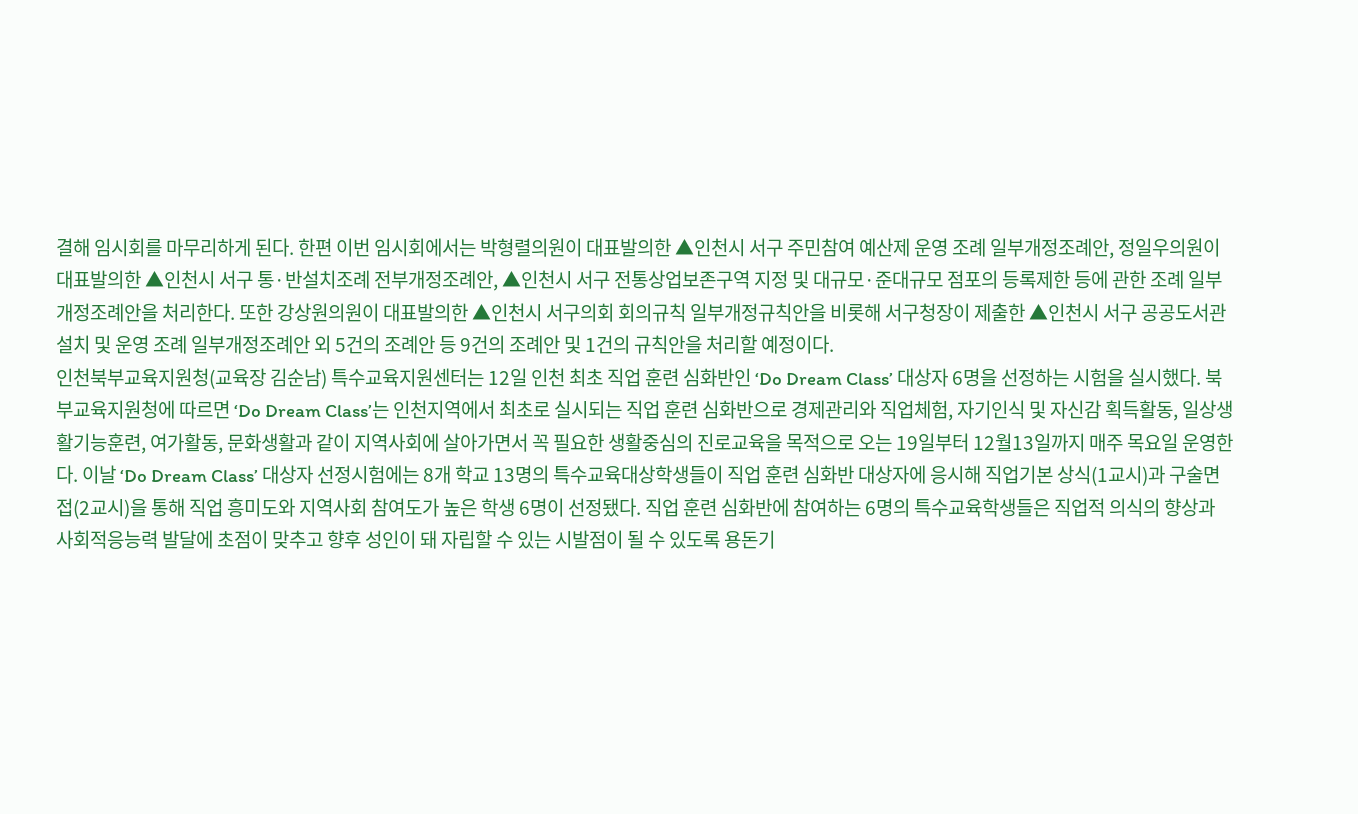결해 임시회를 마무리하게 된다. 한편 이번 임시회에서는 박형렬의원이 대표발의한 ▲인천시 서구 주민참여 예산제 운영 조례 일부개정조례안, 정일우의원이 대표발의한 ▲인천시 서구 통·반설치조례 전부개정조례안, ▲인천시 서구 전통상업보존구역 지정 및 대규모·준대규모 점포의 등록제한 등에 관한 조례 일부개정조례안을 처리한다. 또한 강상원의원이 대표발의한 ▲인천시 서구의회 회의규칙 일부개정규칙안을 비롯해 서구청장이 제출한 ▲인천시 서구 공공도서관 설치 및 운영 조례 일부개정조례안 외 5건의 조례안 등 9건의 조례안 및 1건의 규칙안을 처리할 예정이다.
인천북부교육지원청(교육장 김순남) 특수교육지원센터는 12일 인천 최초 직업 훈련 심화반인 ‘Do Dream Class’ 대상자 6명을 선정하는 시험을 실시했다. 북부교육지원청에 따르면 ‘Do Dream Class’는 인천지역에서 최초로 실시되는 직업 훈련 심화반으로 경제관리와 직업체험, 자기인식 및 자신감 획득활동, 일상생활기능훈련, 여가활동, 문화생활과 같이 지역사회에 살아가면서 꼭 필요한 생활중심의 진로교육을 목적으로 오는 19일부터 12월13일까지 매주 목요일 운영한다. 이날 ‘Do Dream Class’ 대상자 선정시험에는 8개 학교 13명의 특수교육대상학생들이 직업 훈련 심화반 대상자에 응시해 직업기본 상식(1교시)과 구술면접(2교시)을 통해 직업 흥미도와 지역사회 참여도가 높은 학생 6명이 선정됐다. 직업 훈련 심화반에 참여하는 6명의 특수교육학생들은 직업적 의식의 향상과 사회적응능력 발달에 초점이 맞추고 향후 성인이 돼 자립할 수 있는 시발점이 될 수 있도록 용돈기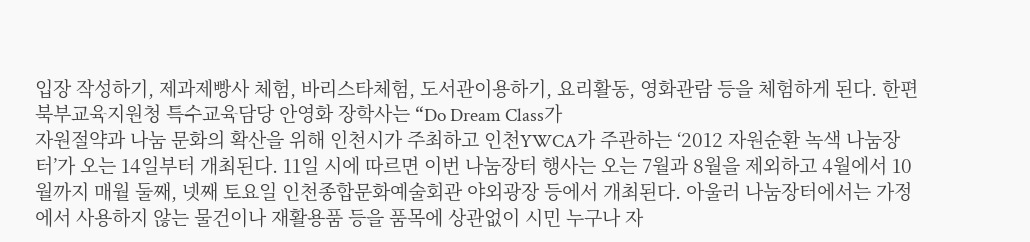입장 작성하기, 제과제빵사 체험, 바리스타체험, 도서관이용하기, 요리활동, 영화관람 등을 체험하게 된다. 한편 북부교육지원청 특수교육담당 안영화 장학사는 “Do Dream Class가
자원절약과 나눔 문화의 확산을 위해 인천시가 주최하고 인천YWCA가 주관하는 ‘2012 자원순환 녹색 나눔장터’가 오는 14일부터 개최된다. 11일 시에 따르면 이번 나눔장터 행사는 오는 7월과 8월을 제외하고 4월에서 10월까지 매월 둘째, 넷째 토요일 인천종합문화예술회관 야외광장 등에서 개최된다. 아울러 나눔장터에서는 가정에서 사용하지 않는 물건이나 재활용품 등을 품목에 상관없이 시민 누구나 자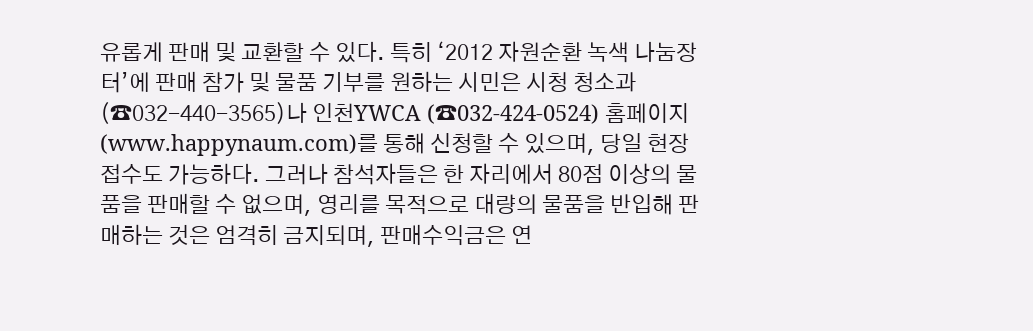유롭게 판매 및 교환할 수 있다. 특히 ‘2012 자원순환 녹색 나눔장터’에 판매 참가 및 물품 기부를 원하는 시민은 시청 청소과(☎032-440-3565)나 인천YWCA (☎032-424-0524) 홈페이지(www.happynaum.com)를 통해 신청할 수 있으며, 당일 현장 접수도 가능하다. 그러나 참석자들은 한 자리에서 80점 이상의 물품을 판매할 수 없으며, 영리를 목적으로 대량의 물품을 반입해 판매하는 것은 엄격히 금지되며, 판매수익금은 연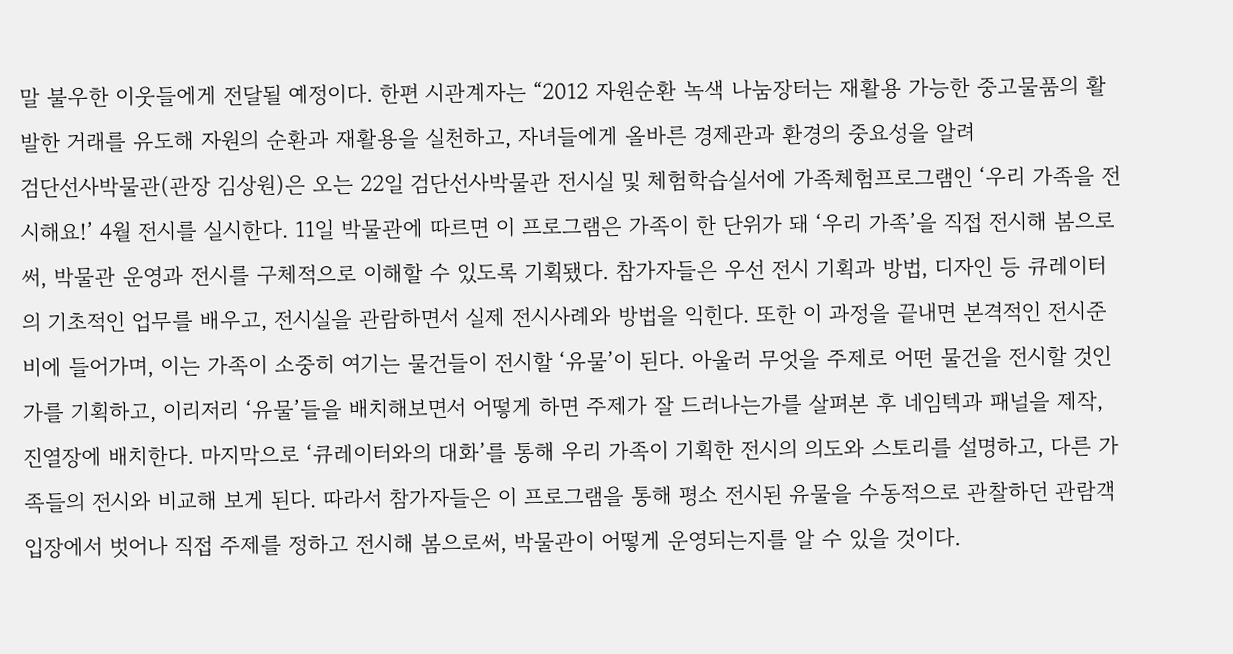말 불우한 이웃들에게 전달될 예정이다. 한편 시관계자는 “2012 자원순환 녹색 나눔장터는 재활용 가능한 중고물품의 활발한 거래를 유도해 자원의 순환과 재활용을 실천하고, 자녀들에게 올바른 경제관과 환경의 중요성을 알려
검단선사박물관(관장 김상원)은 오는 22일 검단선사박물관 전시실 및 체험학습실서에 가족체험프로그램인 ‘우리 가족을 전시해요!’ 4월 전시를 실시한다. 11일 박물관에 따르면 이 프로그램은 가족이 한 단위가 돼 ‘우리 가족’을 직접 전시해 봄으로써, 박물관 운영과 전시를 구체적으로 이해할 수 있도록 기획됐다. 참가자들은 우선 전시 기획과 방법, 디자인 등 큐레이터의 기초적인 업무를 배우고, 전시실을 관람하면서 실제 전시사례와 방법을 익힌다. 또한 이 과정을 끝내면 본격적인 전시준비에 들어가며, 이는 가족이 소중히 여기는 물건들이 전시할 ‘유물’이 된다. 아울러 무엇을 주제로 어떤 물건을 전시할 것인가를 기획하고, 이리저리 ‘유물’들을 배치해보면서 어떻게 하면 주제가 잘 드러나는가를 살펴본 후 네임텍과 패널을 제작, 진열장에 배치한다. 마지막으로 ‘큐레이터와의 대화’를 통해 우리 가족이 기획한 전시의 의도와 스토리를 설명하고, 다른 가족들의 전시와 비교해 보게 된다. 따라서 참가자들은 이 프로그램을 통해 평소 전시된 유물을 수동적으로 관찰하던 관람객 입장에서 벗어나 직접 주제를 정하고 전시해 봄으로써, 박물관이 어떻게 운영되는지를 알 수 있을 것이다.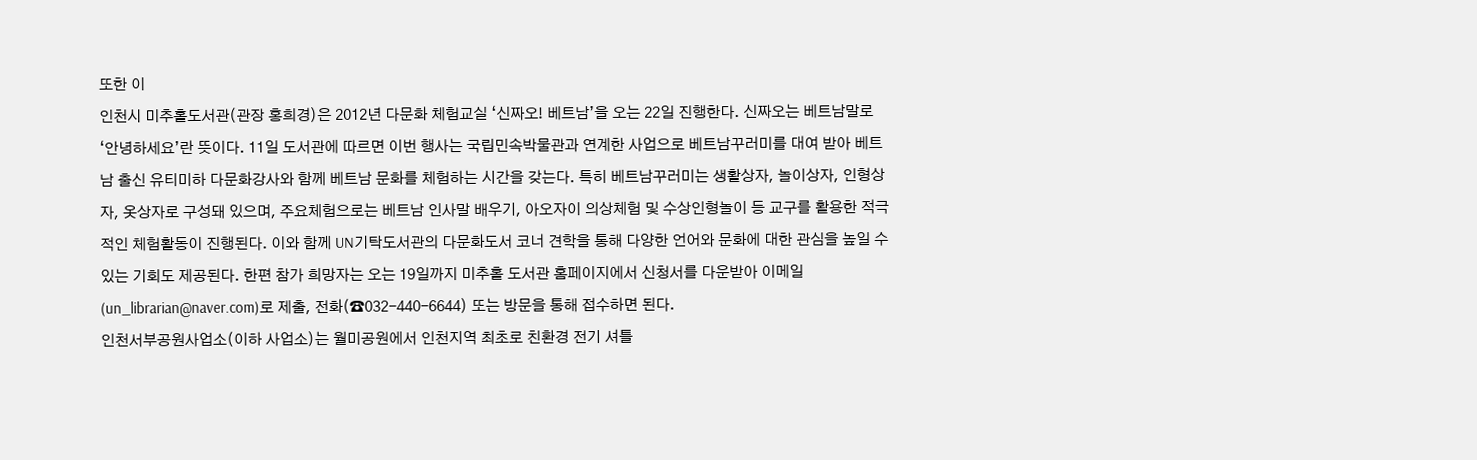또한 이
인천시 미추홀도서관(관장 홍희경)은 2012년 다문화 체험교실 ‘신짜오! 베트남’을 오는 22일 진행한다. 신짜오는 베트남말로 ‘안녕하세요’란 뜻이다. 11일 도서관에 따르면 이번 행사는 국립민속박물관과 연계한 사업으로 베트남꾸러미를 대여 받아 베트남 출신 유티미하 다문화강사와 함께 베트남 문화를 체험하는 시간을 갖는다. 특히 베트남꾸러미는 생활상자, 놀이상자, 인형상자, 옷상자로 구성돼 있으며, 주요체험으로는 베트남 인사말 배우기, 아오자이 의상체험 및 수상인형놀이 등 교구를 활용한 적극적인 체험활동이 진행된다. 이와 함께 UN기탁도서관의 다문화도서 코너 견학을 통해 다양한 언어와 문화에 대한 관심을 높일 수 있는 기회도 제공된다. 한편 참가 희망자는 오는 19일까지 미추홀 도서관 홈페이지에서 신청서를 다운받아 이메일(un_librarian@naver.com)로 제출, 전화(☎032-440-6644) 또는 방문을 통해 접수하면 된다.
인천서부공원사업소(이하 사업소)는 월미공원에서 인천지역 최초로 친환경 전기 셔틀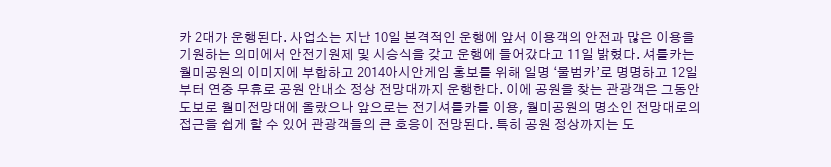카 2대가 운행된다. 사업소는 지난 10일 본격적인 운행에 앞서 이용객의 안전과 많은 이용을 기원하는 의미에서 안전기원제 및 시승식을 갖고 운행에 들어갔다고 11일 밝혔다. 셔틀카는 월미공원의 이미지에 부합하고 2014아시안게임 홍보를 위해 일명 ‘물범카’로 명명하고 12일부터 연중 무휴로 공원 안내소 정상 전망대까지 운행한다. 이에 공원을 찾는 관광객은 그동안 도보로 월미전망대에 올랐으나 앞으로는 전기셔틀카를 이용, 월미공원의 명소인 전망대로의 접근을 쉽게 할 수 있어 관광객들의 큰 호응이 전망된다. 특히 공원 정상까지는 도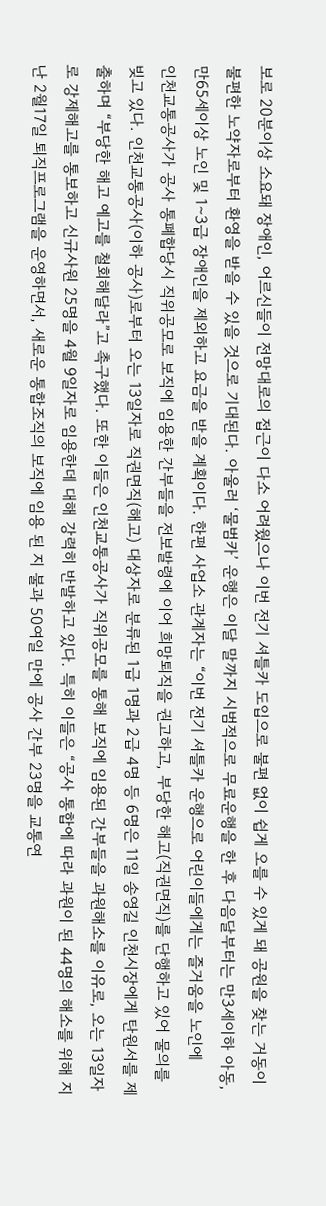보로 20분이상 소요돼 장애인, 어르신들이 전망대로의 접근이 다소 어려웠으나 이번 전기 셔틀카 도입으로 불편 없이 쉽게 오를 수 있게 돼 공원을 찾는 거동이 불편한 노약자로부터 환영을 받을 수 있을 것으로 기대된다. 아울러 ‘물범카’ 운행은 이달 말까지 시범적으로 무료운행을 한 후 다음달부터는 만3세이하 아동, 만65세이상 노인 및 1∼3급 장애인을 제외하고 요금을 받을 계획이다. 한편 사업소 관계자는 “이번 전기 셔틀카 운행으로 어린이들에게는 즐거움을 노인에
인천교통공사가 공사 통폐합당시 직위공모로 보직에 임용한 간부들을 전보발령에 이어 희망퇴직을 권고하고, 부당한 해고(직권면직)를 단행하고 있어 물의를 빚고 있다. 인천교통공사(이하 공사)로부터 오는 13일자로 직권면직(해고) 대상자로 분류된 1급 1명과 2급 4명 등 6명은 11일 송영길 인천시장에게 탄원서를 제출하며 “부당한 해고 예고를 철회해달라”고 촉구했다. 또한 이들은 인천교통공사가 직위공모를 통해 보직에 임용된 간부들을 과원해소를 이유로, 오는 13일자로 강제해고를 통보하고 신규사원 25명을 4월 9일자로 임용한데 대해 강력히 반발하고 있다. 특히 이들은 “공사 통합에 따라 과원이 된 44명의 해소를 위해 지난 2월17일 퇴직프로그램을 운영하면서, 새로운 통합조직의 보직에 임용 된 지 불과 50여일 만에 공사 간부 23명을 교통연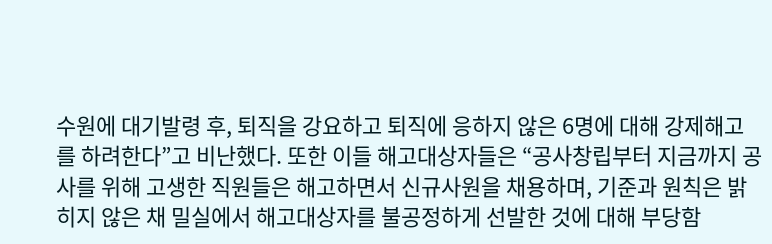수원에 대기발령 후, 퇴직을 강요하고 퇴직에 응하지 않은 6명에 대해 강제해고를 하려한다”고 비난했다. 또한 이들 해고대상자들은 “공사창립부터 지금까지 공사를 위해 고생한 직원들은 해고하면서 신규사원을 채용하며, 기준과 원칙은 밝히지 않은 채 밀실에서 해고대상자를 불공정하게 선발한 것에 대해 부당함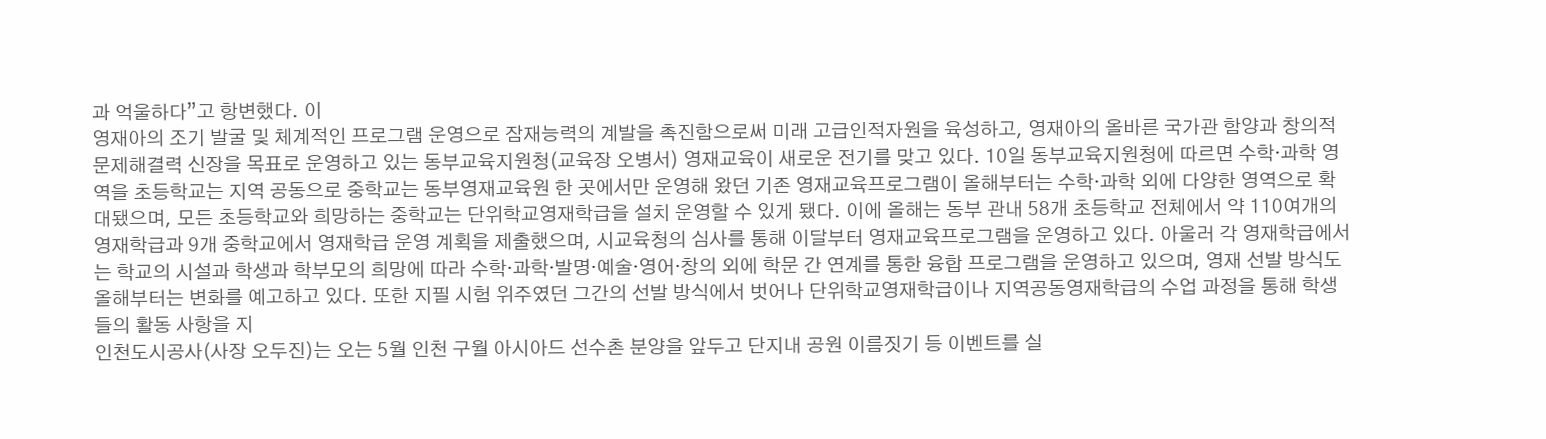과 억울하다”고 항변했다. 이
영재아의 조기 발굴 및 체계적인 프로그램 운영으로 잠재능력의 계발을 촉진함으로써 미래 고급인적자원을 육성하고, 영재아의 올바른 국가관 함양과 창의적 문제해결력 신장을 목표로 운영하고 있는 동부교육지원청(교육장 오병서) 영재교육이 새로운 전기를 맞고 있다. 10일 동부교육지원청에 따르면 수학·과학 영역을 초등학교는 지역 공동으로 중학교는 동부영재교육원 한 곳에서만 운영해 왔던 기존 영재교육프로그램이 올해부터는 수학·과학 외에 다양한 영역으로 확대됐으며, 모든 초등학교와 희망하는 중학교는 단위학교영재학급을 설치 운영할 수 있게 됐다. 이에 올해는 동부 관내 58개 초등학교 전체에서 약 110여개의 영재학급과 9개 중학교에서 영재학급 운영 계획을 제출했으며, 시교육청의 심사를 통해 이달부터 영재교육프로그램을 운영하고 있다. 아울러 각 영재학급에서는 학교의 시설과 학생과 학부모의 희망에 따라 수학·과학·발명·예술·영어·창의 외에 학문 간 연계를 통한 융합 프로그램을 운영하고 있으며, 영재 선발 방식도 올해부터는 변화를 예고하고 있다. 또한 지필 시험 위주였던 그간의 선발 방식에서 벗어나 단위학교영재학급이나 지역공동영재학급의 수업 과정을 통해 학생들의 활동 사항을 지
인천도시공사(사장 오두진)는 오는 5월 인천 구월 아시아드 선수촌 분양을 앞두고 단지내 공원 이름짓기 등 이벤트를 실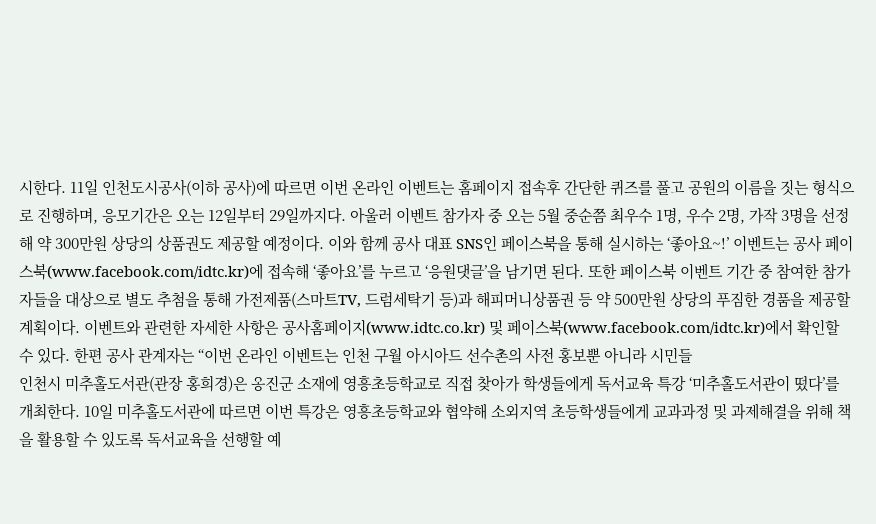시한다. 11일 인천도시공사(이하 공사)에 따르면 이번 온라인 이벤트는 홈페이지 접속후 간단한 퀴즈를 풀고 공원의 이름을 짓는 형식으로 진행하며, 응모기간은 오는 12일부터 29일까지다. 아울러 이벤트 참가자 중 오는 5월 중순쯤 최우수 1명, 우수 2명, 가작 3명을 선정해 약 300만원 상당의 상품권도 제공할 예정이다. 이와 함께 공사 대표 SNS인 페이스북을 통해 실시하는 ‘좋아요~!’ 이벤트는 공사 페이스북(www.facebook.com/idtc.kr)에 접속해 ‘좋아요’를 누르고 ‘응원댓글’을 남기면 된다. 또한 페이스북 이벤트 기간 중 참여한 참가자들을 대상으로 별도 추첨을 통해 가전제품(스마트TV, 드럼세탁기 등)과 해피머니상품권 등 약 500만원 상당의 푸짐한 경품을 제공할 계획이다. 이벤트와 관련한 자세한 사항은 공사홈페이지(www.idtc.co.kr) 및 페이스북(www.facebook.com/idtc.kr)에서 확인할 수 있다. 한편 공사 관계자는 “이번 온라인 이벤트는 인천 구월 아시아드 선수촌의 사전 홍보뿐 아니라 시민들
인천시 미추홀도서관(관장 홍희경)은 옹진군 소재에 영흥초등학교로 직접 찾아가 학생들에게 독서교육 특강 ‘미추홀도서관이 떴다’를 개최한다. 10일 미추홀도서관에 따르면 이번 특강은 영흥초등학교와 협약해 소외지역 초등학생들에게 교과과정 및 과제해결을 위해 책을 활용할 수 있도록 독서교육을 선행할 예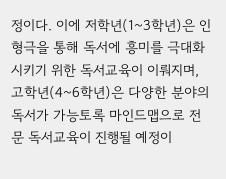정이다. 이에 저학년(1~3학년)은 인형극을 통해 독서에 흥미를 극대화시키기 위한 독서교육이 이뤄지며, 고학년(4~6학년)은 다양한 분야의 독서가 가능토록 마인드맵으로 전문 독서교육이 진행될 예정이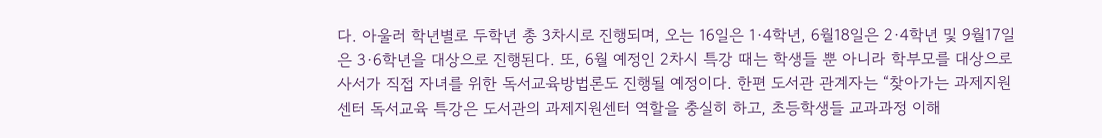다. 아울러 학년별로 두학년 총 3차시로 진행되며, 오는 16일은 1·4학년, 6월18일은 2·4학년 및 9월17일은 3·6학년을 대상으로 진행된다. 또, 6월 예정인 2차시 특강 때는 학생들 뿐 아니라 학부모를 대상으로 사서가 직접 자녀를 위한 독서교육방법론도 진행될 예정이다. 한편 도서관 관계자는 “찾아가는 과제지원센터 독서교육 특강은 도서관의 과제지원센터 역할을 충실히 하고, 초등학생들 교과과정 이해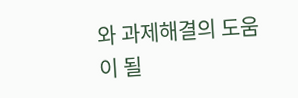와 과제해결의 도움이 될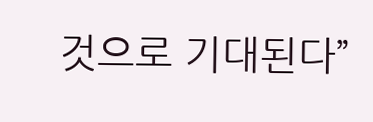것으로 기대된다”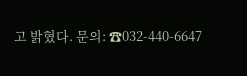고 밝혔다. 문의: ☎032-440-6647